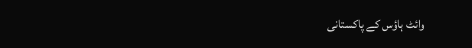وائٹ ہاؤس کے پاکستانی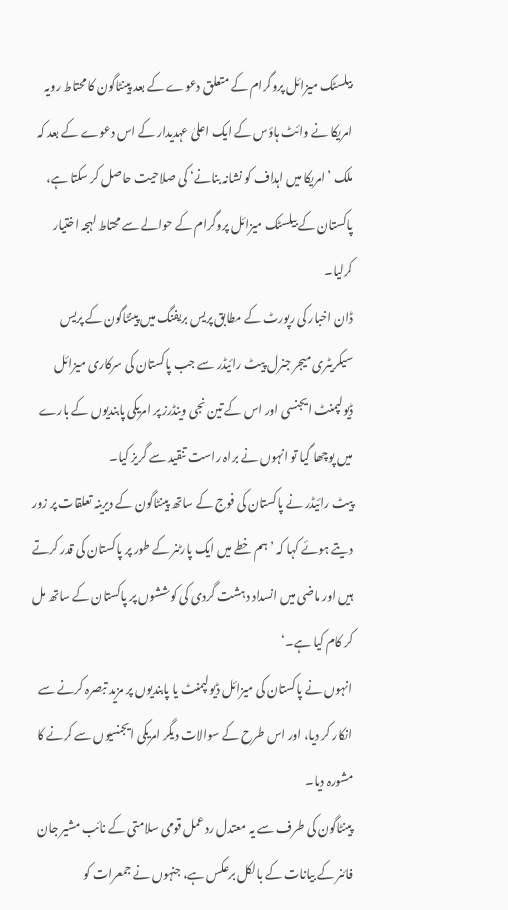بیلسٹک میزائل پروگرام کے متعلق دعوے کے بعد پینٹاگون کا محتاط رویہ
امریکا نے وائٹ ہاؤس کے ایک اعلیٰ عہدیدار کے اس دعوے کے بعد کہ ملک ’امریکا میں اہداف کو نشانہ بنانے‘ کی صلاحیت حاصل کر سکتا ہے، پاکستان کے بیلسٹک میزائل پروگرام کے حوالے سے محتاط لہجہ اختیار کرلیا۔
ڈان اخبار کی رپورٹ کے مطابق پریس بریفنگ میں پینٹاگون کے پریس سیکریٹری میجر جنرل پیٹ رائیڈر سے جب پاکستان کی سرکاری میزائل ڈیولپمنٹ ایجنسی اور اس کے تین نجی وینڈرز پر امریکی پابندیوں کے بارے میں پوچھا گیا تو انہوں نے براہ راست تنقید سے گریز کیا۔
پیٹ رائیڈر نے پاکستان کی فوج کے ساتھ پینٹاگون کے دیرینہ تعلقات پر زور دیتے ہوئے کہا کہ ’ہم خطے میں ایک پارٹنر کے طور پر پاکستان کی قدر کرتے ہیں اور ماضی میں انسداد دہشت گردی کی کوششوں پر پاکستان کے ساتھ مل کر کام کیا ہے۔‘
انہوں نے پاکستان کی میزائل ڈیولپمنٹ یا پابندیوں پر مزید تبصرہ کرنے سے انکار کر دیا، اور اس طرح کے سوالات دیگر امریکی ایجنسیوں سے کرنے کا مشورہ دیا۔
پینٹاگون کی طرف سے یہ معتدل ردعمل قومی سلامتی کے نائب مشیر جان فائنر کے بیانات کے بالکل برعکس ہے، جنہوں نے جمعرات کو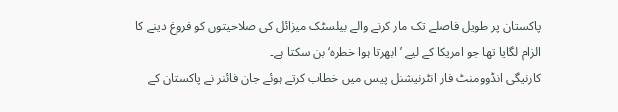پاکستان پر طویل فاصلے تک مار کرنے والے بیلسٹک میزائل کی صلاحیتوں کو فروغ دینے کا الزام لگایا تھا جو امریکا کے لیے ’ابھرتا ہوا خطرہ‘ بن سکتا ہے۔
کارنیگی انڈوومنٹ فار انٹرنیشنل پیس میں خطاب کرتے ہوئے جان فائنر نے پاکستان کے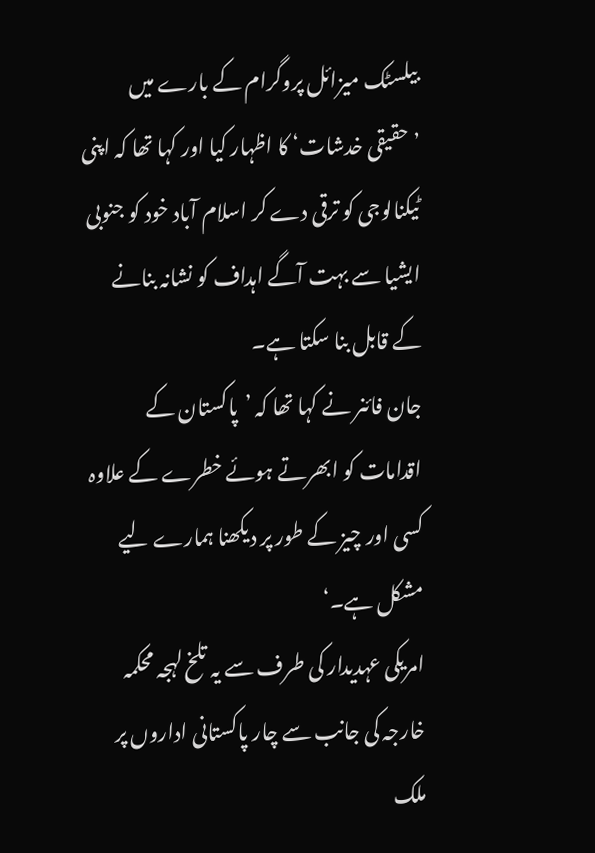بیلسٹک میزائل پروگرام کے بارے میں ’حقیقی خدشات‘ کا اظہار کیا اور کہا تھا کہ اپنی ٹیکنالوجی کو ترقی دے کر اسلام آباد خود کو جنوبی ایشیا سے بہت آگے اہداف کو نشانہ بنانے کے قابل بنا سکتا ہے۔
جان فائنر نے کہا تھا کہ ’پاکستان کے اقدامات کو ابھرتے ہوئے خطرے کے علاوہ کسی اور چیز کے طور پر دیکھنا ہمارے لیے مشکل ہے۔‘
امریکی عہدیدار کی طرف سے یہ تلخ لہجہ محکمہ خارجہ کی جانب سے چار پاکستانی اداروں پر ملک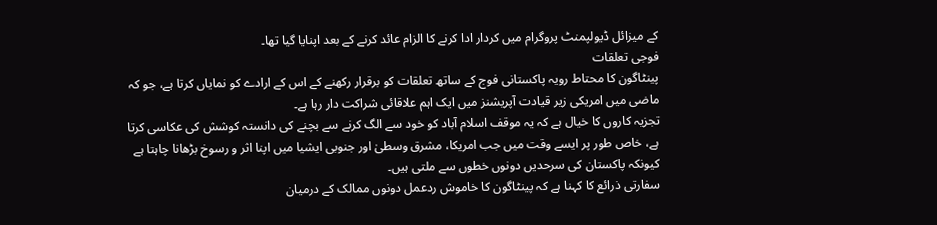کے میزائل ڈیولپمنٹ پروگرام میں کردار ادا کرنے کا الزام عائد کرنے کے بعد اپنایا گیا تھا۔
فوجی تعلقات
پینٹاگون کا محتاط رویہ پاکستانی فوج کے ساتھ تعلقات کو برقرار رکھنے کے اس کے ارادے کو نمایاں کرتا ہے، جو کہ ماضی میں امریکی زیر قیادت آپریشنز میں ایک اہم علاقائی شراکت دار رہا ہے۔
تجزیہ کاروں کا خیال ہے کہ یہ موقف اسلام آباد کو خود سے الگ کرنے سے بچنے کی دانستہ کوشش کی عکاسی کرتا ہے، خاص طور پر ایسے وقت میں جب امریکا، مشرق وسطیٰ اور جنوبی ایشیا میں اپنا اثر و رسوخ بڑھانا چاہتا ہے کیونکہ پاکستان کی سرحدیں دونوں خطوں سے ملتی ہیں۔
سفارتی ذرائع کا کہنا ہے کہ پینٹاگون کا خاموش ردعمل دونوں ممالک کے درمیان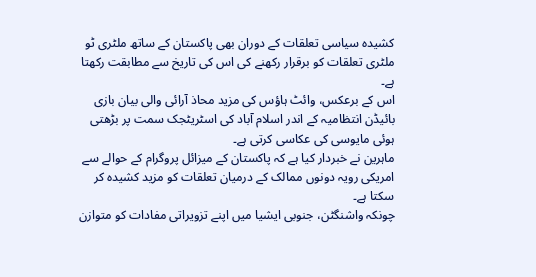کشیدہ سیاسی تعلقات کے دوران بھی پاکستان کے ساتھ ملٹری ٹو ملٹری تعلقات کو برقرار رکھنے کی اس کی تاریخ سے مطابقت رکھتا ہے۔
اس کے برعکس، وائٹ ہاؤس کی مزید محاذ آرائی والی بیان بازی بائیڈن انتظامیہ کے اندر اسلام آباد کی اسٹریٹجک سمت پر بڑھتی ہوئی مایوسی کی عکاسی کرتی ہے۔
ماہرین نے خبردار کیا ہے کہ پاکستان کے میزائل پروگرام کے حوالے سے امریکی رویہ دونوں ممالک کے درمیان تعلقات کو مزید کشیدہ کر سکتا ہے۔
چونکہ واشنگٹن، جنوبی ایشیا میں اپنے تزویراتی مفادات کو متوازن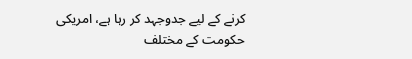کرنے کے لیے جدوجہد کر رہا ہے، امریکی حکومت کے مختلف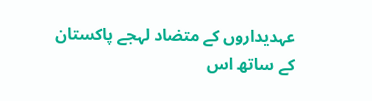عہدیداروں کے متضاد لہجے پاکستان کے ساتھ اس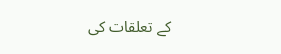کے تعلقات کی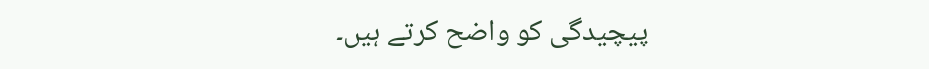پیچیدگی کو واضح کرتے ہیں۔